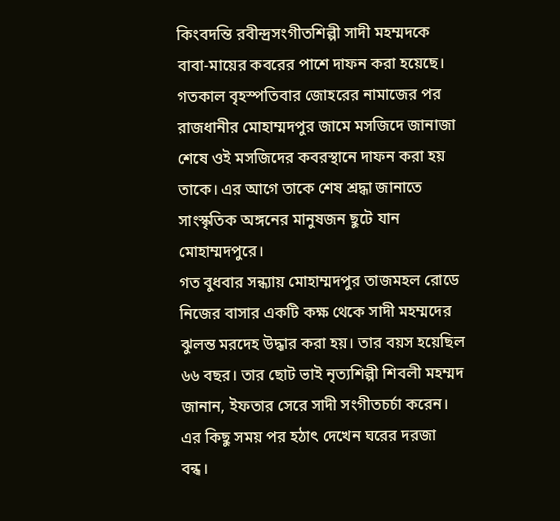কিংবদন্তি রবীন্দ্রসংগীতশিল্পী সাদী মহম্মদকে বাবা-মায়ের কবরের পাশে দাফন করা হয়েছে। গতকাল বৃহস্পতিবার জোহরের নামাজের পর রাজধানীর মোহাম্মদপুর জামে মসজিদে জানাজা শেষে ওই মসজিদের কবরস্থানে দাফন করা হয় তাকে। এর আগে তাকে শেষ শ্রদ্ধা জানাতে সাংস্কৃতিক অঙ্গনের মানুষজন ছুটে যান মোহাম্মদপুরে।
গত বুধবার সন্ধ্যায় মোহাম্মদপুর তাজমহল রোডে নিজের বাসার একটি কক্ষ থেকে সাদী মহম্মদের ঝুলন্ত মরদেহ উদ্ধার করা হয়। তার বয়স হয়েছিল ৬৬ বছর। তার ছোট ভাই নৃত্যশিল্পী শিবলী মহম্মদ জানান, ইফতার সেরে সাদী সংগীতচর্চা করেন। এর কিছু সময় পর হঠাৎ দেখেন ঘরের দরজা বন্ধ।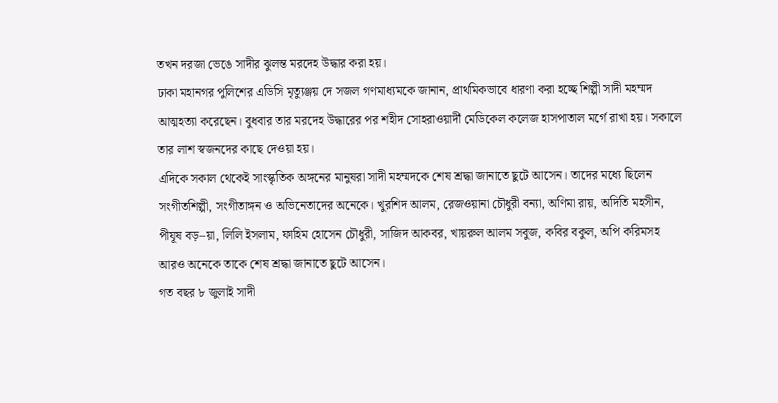তখন দরজা ভেঙে সাদীর ঝুলন্ত মরদেহ উদ্ধার করা হয়।
ঢাকা মহানগর পুলিশের এডিসি মৃত্যুঞ্জয় দে সজল গণমাধ্যমকে জানান, প্রাথমিকভাবে ধারণা করা হচ্ছে শিল্পী সাদী মহম্মদ আত্মহত্যা করেছেন। বুধবার তার মরদেহ উদ্ধারের পর শহীদ সোহরাওয়ার্দী মেডিকেল কলেজ হাসপাতাল মর্গে রাখা হয়। সকালে তার লাশ স্বজনদের কাছে দেওয়া হয়।
এদিকে সকাল থেকেই সাংস্কৃতিক অঙ্গনের মানুষরা সাদী মহম্মদকে শেষ শ্রদ্ধা জানাতে ছুটে আসেন। তাদের মধ্যে ছিলেন সংগীতশিল্পী, সংগীতাঙ্গন ও অভিনেতাদের অনেকে। খুরশিদ আলম, রেজওয়ানা চৌধুরী বন্যা, অণিমা রায়, অদিতি মহসীন, পীযূষ বড়–য়া, লিলি ইসলাম, ফাহিম হোসেন চৌধুরী, সাজিদ আকবর, খায়রুল আলম সবুজ, কবির বকুল, অপি করিমসহ আরও অনেকে তাকে শেষ শ্রদ্ধা জানাতে ছুটে আসেন।
গত বছর ৮ জুলাই সাদী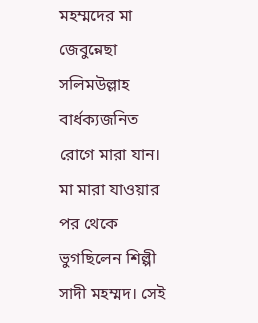মহম্মদের মা জেবুন্নেছা সলিমউল্লাহ বার্ধক্যজনিত রোগে মারা যান। মা মারা যাওয়ার পর থেকে ভুগছিলেন শিল্পী সাদী মহম্মদ। সেই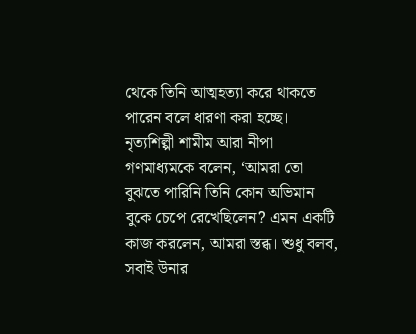থেকে তিনি আত্মহত্যা করে থাকতে পারেন বলে ধারণা করা হচ্ছে।
নৃত্যশিল্পী শামীম আরা নীপা গণমাধ্যমকে বলেন, ‘আমরা তো বুঝতে পারিনি তিনি কোন অভিমান বুকে চেপে রেখেছিলেন? এমন একটি কাজ করলেন, আমরা স্তব্ধ। শুধু বলব, সবাই উনার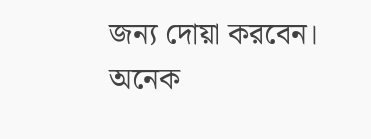জন্য দোয়া করবেন। অনেক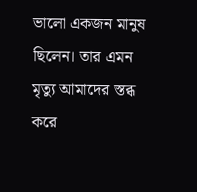ভালো একজন মানুষ ছিলেন। তার এমন মৃত্যু আমাদের স্তব্ধ করে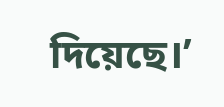দিয়েছে।’